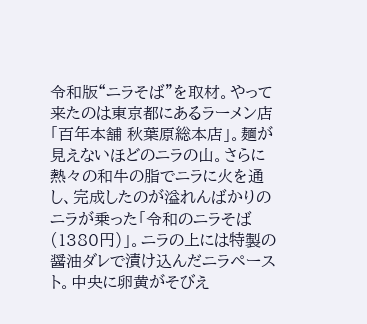令和版“ニラそば”を取材。やって来たのは東京都にあるラーメン店「百年本舗 秋葉原総本店」。麺が見えないほどのニラの山。さらに熱々の和牛の脂でニラに火を通し、完成したのが溢れんばかりのニラが乗った「令和のニラそば(1380円)」。ニラの上には特製の醤油ダレで漬け込んだニラペースト。中央に卵黄がそびえ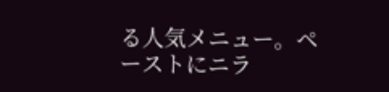る人気メニュー。ペーストにニラ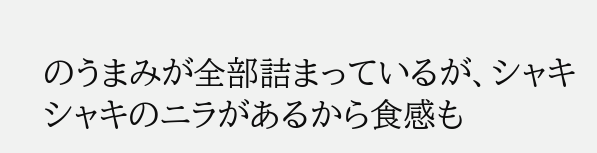のうまみが全部詰まっているが、シャキシャキのニラがあるから食感も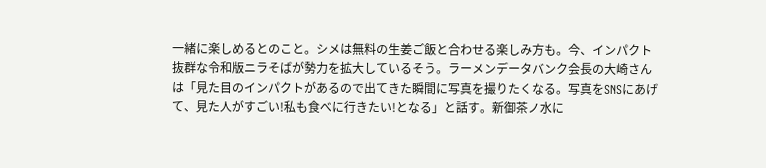一緒に楽しめるとのこと。シメは無料の生姜ご飯と合わせる楽しみ方も。今、インパクト抜群な令和版ニラそばが勢力を拡大しているそう。ラーメンデータバンク会長の大崎さんは「見た目のインパクトがあるので出てきた瞬間に写真を撮りたくなる。写真をSNSにあげて、見た人がすごい!私も食べに行きたい!となる」と話す。新御茶ノ水に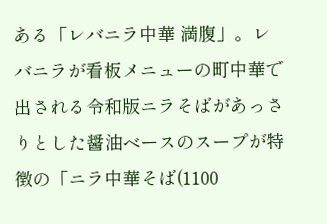ある「レバニラ中華 満腹」。レバニラが看板メニューの町中華で出される令和版ニラそばがあっさりとした醤油ベースのスープが特徴の「ニラ中華そば(1100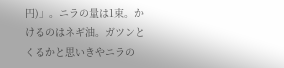円)」。ニラの量は1束。かけるのはネギ油。ガツンとくるかと思いきやニラの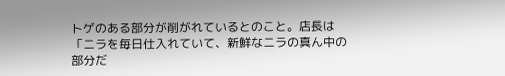トゲのある部分が削がれているとのこと。店長は「ニラを毎日仕入れていて、新鮮なニラの真ん中の部分だ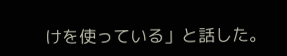けを使っている」と話した。